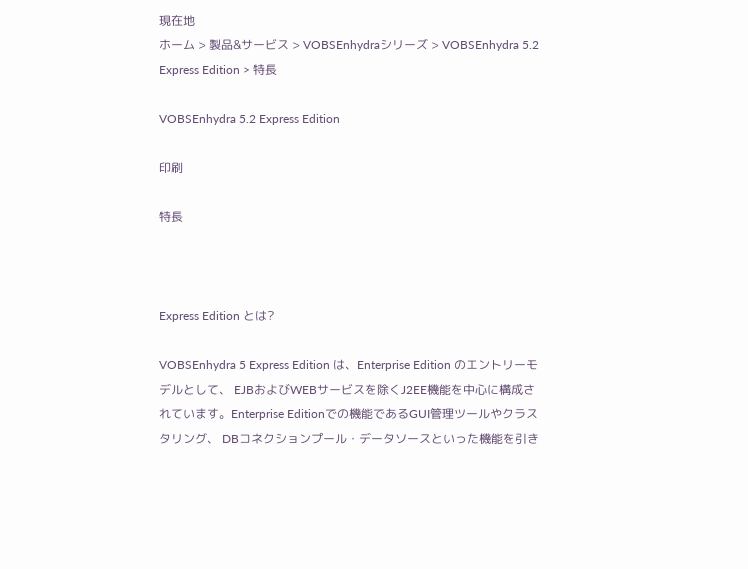現在地
ホーム > 製品&サービス > VOBSEnhydraシリーズ > VOBSEnhydra 5.2 Express Edition > 特長

VOBSEnhydra 5.2 Express Edition

印刷

特長



Express Edition とは?

VOBSEnhydra 5 Express Edition は、Enterprise Edition のエントリーモデルとして、 EJBおよびWEBサービスを除くJ2EE機能を中心に構成されています。Enterprise Editionでの機能であるGUI管理ツールやクラスタリング、 DBコネクションプール・データソースといった機能を引き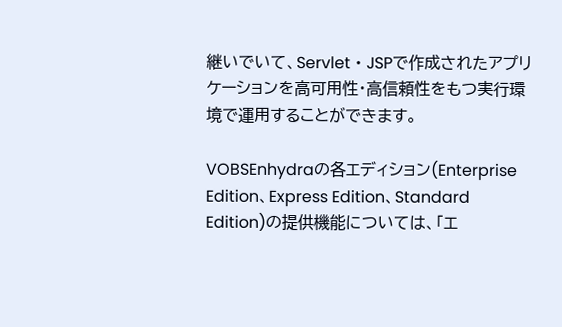継いでいて、Servlet・JSPで作成されたアプリケーションを高可用性・高信頼性をもつ実行環境で運用することができます。

VOBSEnhydraの各エディション(Enterprise Edition、Express Edition、Standard Edition)の提供機能については、「エ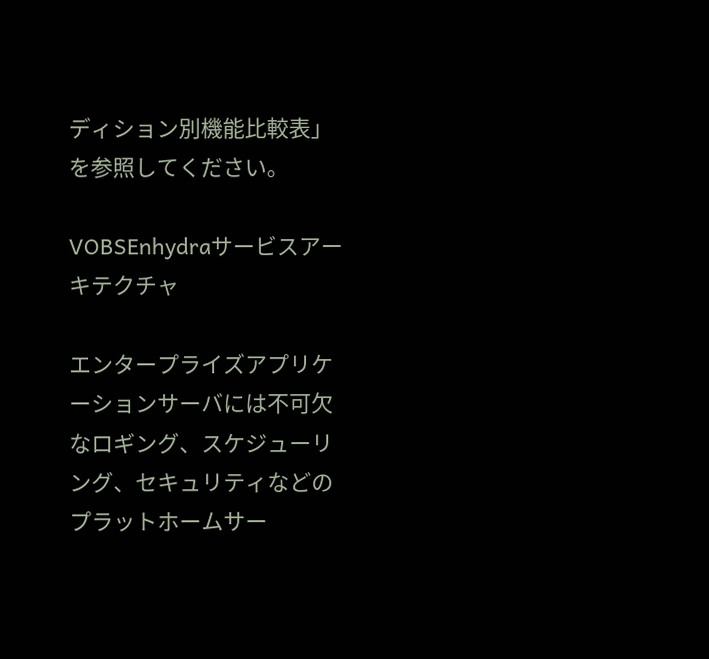ディション別機能比較表」を参照してください。

VOBSEnhydraサービスアーキテクチャ

エンタープライズアプリケーションサーバには不可欠なロギング、スケジューリング、セキュリティなどのプラットホームサー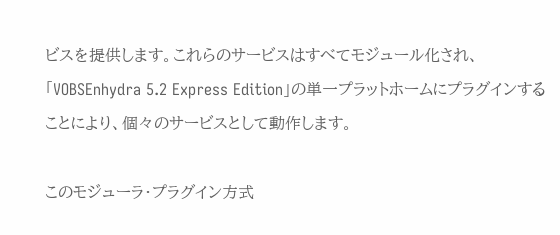ビスを提供します。これらのサービスはすべてモジュール化され、「VOBSEnhydra 5.2 Express Edition」の単一プラットホームにプラグインすることにより、個々のサービスとして動作します。

このモジューラ・プラグイン方式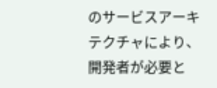のサービスアーキテクチャにより、開発者が必要と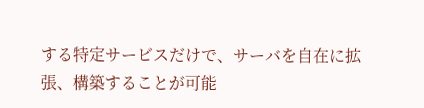する特定サービスだけで、サーバを自在に拡張、構築することが可能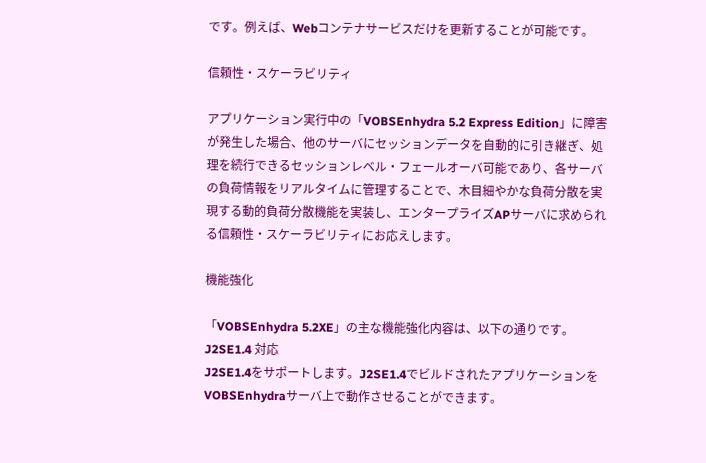です。例えば、Webコンテナサービスだけを更新することが可能です。

信頼性・スケーラビリティ

アプリケーション実行中の「VOBSEnhydra 5.2 Express Edition」に障害が発生した場合、他のサーバにセッションデータを自動的に引き継ぎ、処理を続行できるセッションレベル・フェールオーバ可能であり、各サーバの負荷情報をリアルタイムに管理することで、木目細やかな負荷分散を実現する動的負荷分散機能を実装し、エンタープライズAPサーバに求められる信頼性・スケーラビリティにお応えします。

機能強化

「VOBSEnhydra 5.2XE」の主な機能強化内容は、以下の通りです。
J2SE1.4 対応
J2SE1.4をサポートします。J2SE1.4でビルドされたアプリケーションをVOBSEnhydraサーバ上で動作させることができます。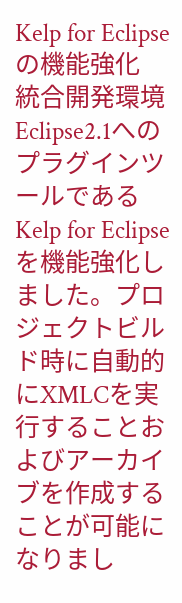Kelp for Eclipse の機能強化
統合開発環境Eclipse2.1へのプラグインツールである Kelp for Eclipse を機能強化しました。プロジェクトビルド時に自動的にXMLCを実行することおよびアーカイブを作成することが可能になりまし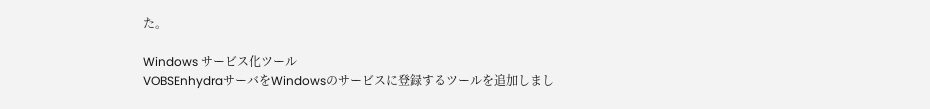た。

Windows サービス化ツール
VOBSEnhydraサーバをWindowsのサービスに登録するツールを追加しまし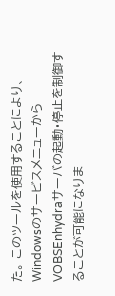た。 このツールを使用することにより、WindowsのサービスメニューからVOBSEnhydraサーバの起動・停止を制御することが可能になりま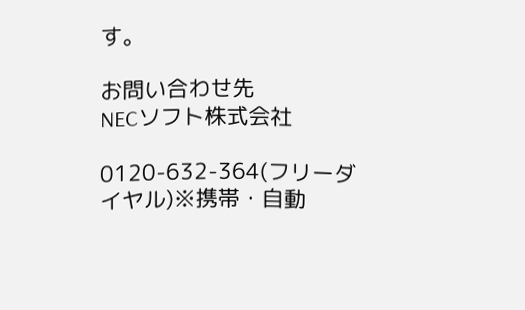す。

お問い合わせ先
NECソフト株式会社

0120-632-364(フリーダイヤル)※携帯・自動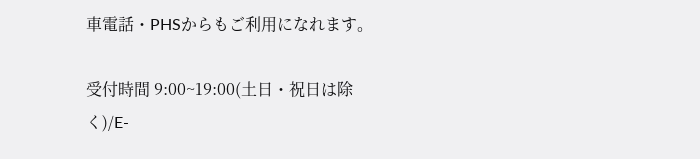車電話・PHSからもご利用になれます。

受付時間 9:00~19:00(土日・祝日は除く)/E-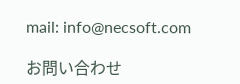mail: info@necsoft.com

お問い合わせ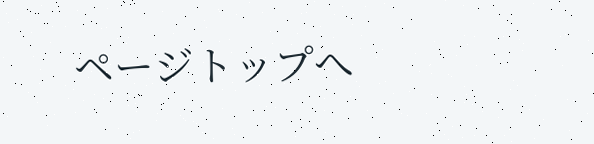ページトップへ